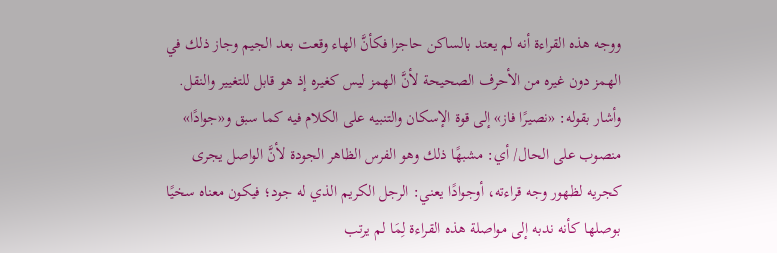ووجه هذه القراءة أنه لم يعتد بالساكن حاجزا فكأنَّ الهاء وقعت بعد الجيم وجاز ذلك في الهمز دون غيره من الأحرف الصحيحة لأنَّ الهمز ليس كغيره إذ هو قابل للتغيير والنقل.
وأشار بقوله: «نصيرًا فاز» إلى قوة الإسكان والتنبيه على الكلام فيه كما سبق و«جوادًا» منصوب على الحال/ أي: مشبهًا ذلك وهو الفرس الظاهر الجودة لأنَّ الواصل يجرى كجريه لظهور وجه قراءته، أوجوادًا يعني: الرجل الكريم الذي له جود؛ فيكون معناه سخيًا بوصلها كأنه ندبه إلى مواصلة هذه القراءة لِمَا لم يرتب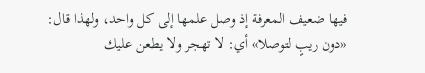فيها ضعيف المعرفة إذ وصل علمها إلى كل واحد، ولهذا قال: «دون ريبٍ لتوصلا» أي: لا تهجر ولا يطعن عليك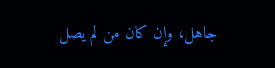جاهل، وإن كان من لم يصل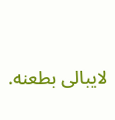لايبالى بطعنه.